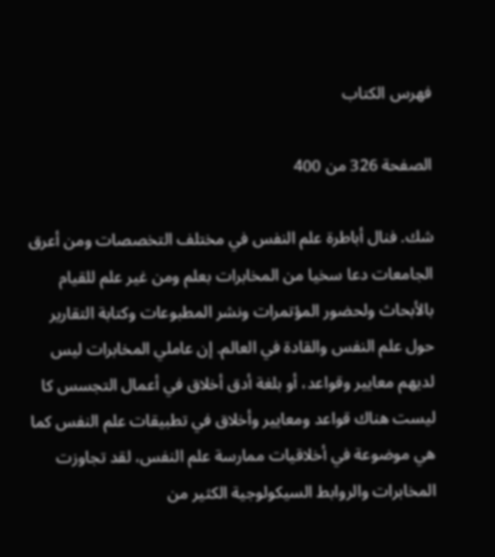فهرس الكتاب

الصفحة 326 من 400

شك. فنال أباطرة علم النفس في مختلف التخصصات ومن أعرق الجامعات دعا سخيا من المخابرات بعلم ومن غير علم للقيام بالأبحاث ولحضور المؤتمرات ونشر المطبوعات وكتابة التقارير حول علم النفس والقادة في العالم. إن عاملي المخابرات ليس لديهم معايير وقواعد، أو بلغة أدق أخلاق في أعمال التجسس کا ليست هناك قواعد ومعايير وأخلاق في تطبيقات علم النفس كما هي موضوعة في أخلاقيات ممارسة علم النفس، لقد تجاوزت المخابرات والروابط السيكولوجية الكثير من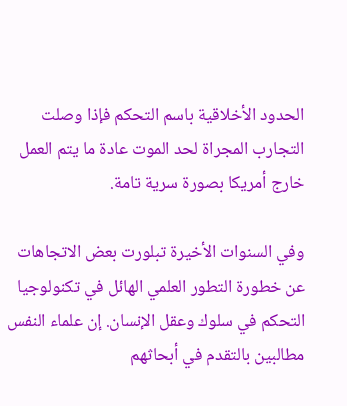الحدود الأخلاقية باسم التحكم فإذا وصلت التجارب المجراة لحد الموت عادة ما يتم العمل خارج أمريكا بصورة سرية تامة.

وفي السنوات الأخيرة تبلورت بعض الاتجاهات عن خطورة التطور العلمي الهائل في تكنولوجيا التحكم في سلوك وعقل الإنسان. إن علماء النفس مطالبين بالتقدم في أبحاثهم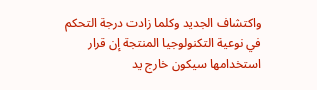واكتشاف الجديد وكلما زادت درجة التحكم في نوعية التكنولوجيا المنتجة إن قرار استخدامها سيكون خارج يد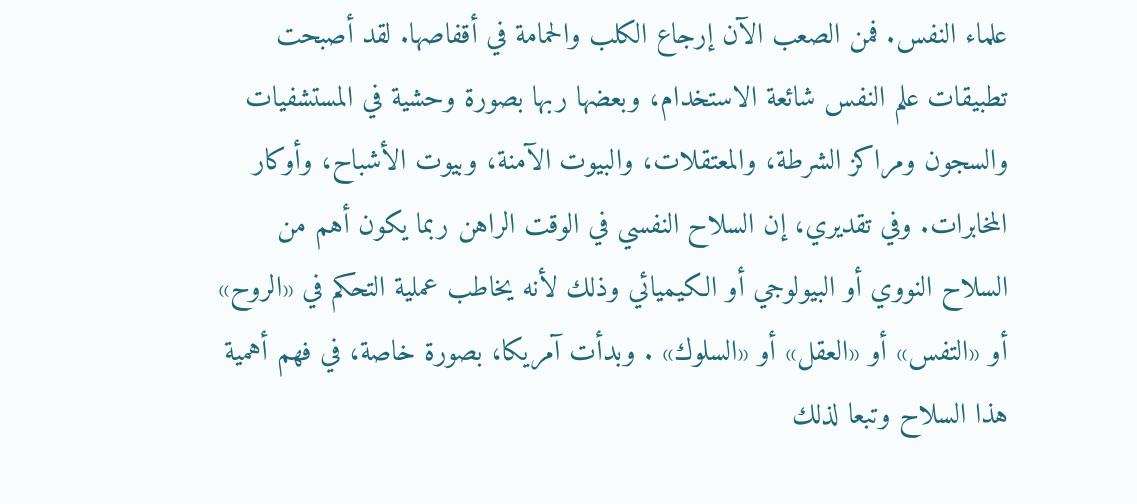علماء النفس. فمن الصعب الآن إرجاع الكلب والحمامة في أقفاصها. لقد أصبحت تطبيقات علم النفس شائعة الاستخدام، وبعضها ربها بصورة وحشية في المستشفيات والسجون ومراكز الشرطة، والمعتقلات، والبيوت الآمنة، وبيوت الأشباح، وأوكار المخابرات. وفي تقديري، إن السلاح النفسي في الوقت الراهن ربما يكون أهم من السلاح النووي أو البيولوجي أو الكيميائي وذلك لأنه يخاطب عملية التحكم في «الروح» أو «التفس» أو «العقل» أو «السلوك» . وبدأت آمريکا، بصورة خاصة، في فهم أهمية هذا السلاح وتبعا لذلك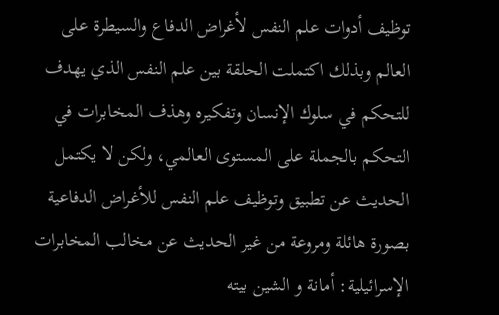توظيف أدوات علم النفس لأغراض الدفاع والسيطرة على العالم وبذلك اكتملت الحلقة بين علم النفس الذي يهدف للتحكم في سلوك الإنسان وتفكيره وهذف المخابرات في التحكم بالجملة على المستوى العالمي، ولكن لا يكتمل الحديث عن تطبيق وتوظيف علم النفس للأغراض الدفاعية بصورة هائلة ومروعة من غير الحديث عن مخالب المخابرات الإسرائيلية: أمانة و الشين بيته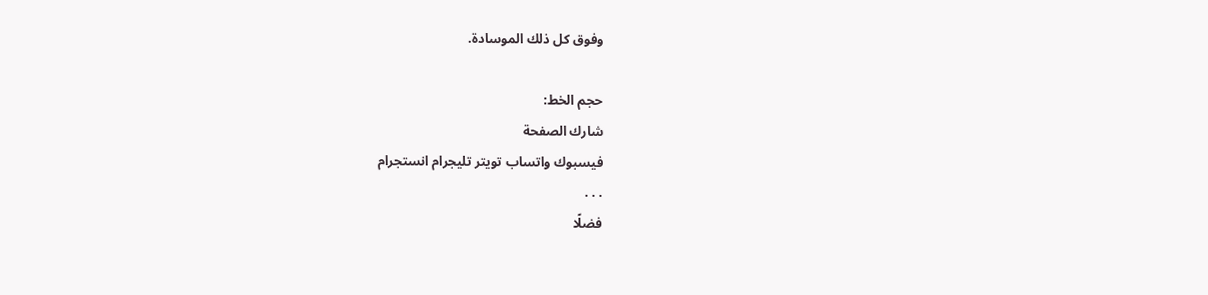وفوق كل ذلك الموسادة.

حجم الخط:
شارك الصفحة
فيسبوك واتساب تويتر تليجرام انستجرام
. . .
فضلًا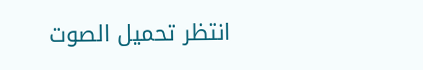انتظر تحميل الصوت